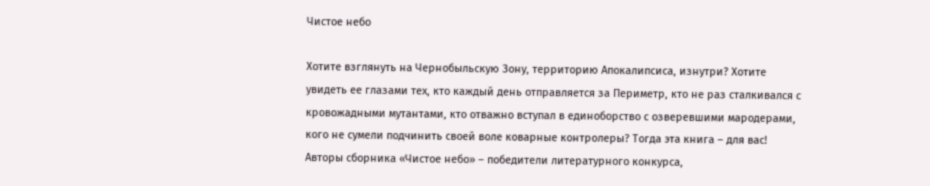Чистое небо

Хотите взглянуть на Чернобыльскую Зону, территорию Апокалипсиса, изнутри? Хотите увидеть ее глазами тех, кто каждый день отправляется за Периметр, кто не раз сталкивался с кровожадными мутантами, кто отважно вступал в единоборство с озверевшими мародерами, кого не сумели подчинить своей воле коварные контролеры? Тогда эта книга – для вас! Авторы сборника «Чистое небо» – победители литературного конкурса,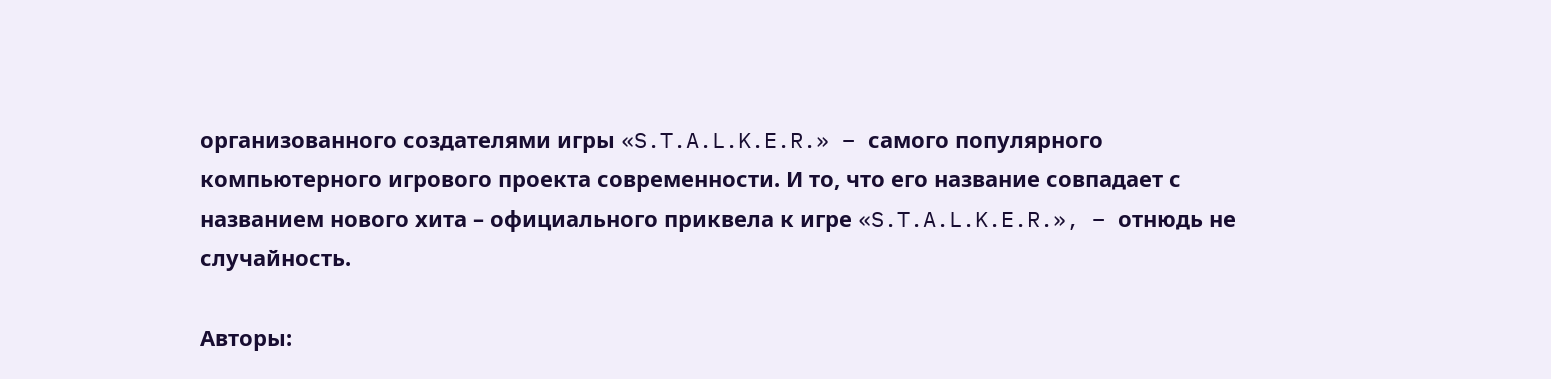организованного создателями игры «S.T.A.L.K.E.R.» – самого популярного компьютерного игрового проекта современности. И то, что его название совпадает с названием нового хита – официального приквела к игре «S.T.A.L.K.E.R.», – отнюдь не случайность.

Авторы: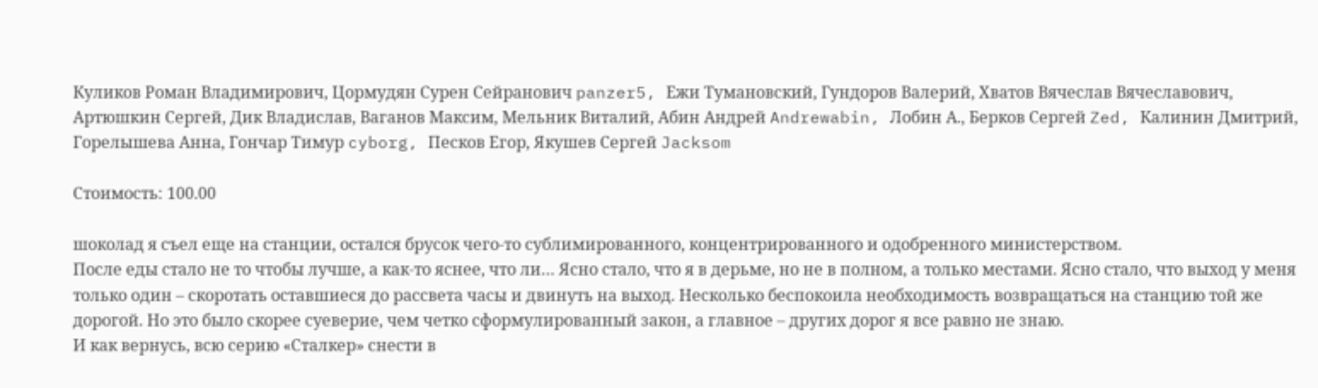Куликов Роман Владимирович, Цормудян Сурен Сейранович panzer5, Ежи Тумановский, Гундоров Валерий, Хватов Вячеслав Вячеславович, Артюшкин Сергей, Дик Владислав, Ваганов Максим, Мельник Виталий, Абин Андрей Andrewabin, Лобин А., Берков Сергей Zed, Калинин Дмитрий, Горелышева Анна, Гончар Тимур cyborg, Песков Егор, Якушев Сергей Jacksom

Стоимость: 100.00

шоколад я съел еще на станции, остался брусок чего-то сублимированного, концентрированного и одобренного министерством.
После еды стало не то чтобы лучше, а как-то яснее, что ли… Ясно стало, что я в дерьме, но не в полном, а только местами. Ясно стало, что выход у меня только один – скоротать оставшиеся до рассвета часы и двинуть на выход. Несколько беспокоила необходимость возвращаться на станцию той же дорогой. Но это было скорее суеверие, чем четко сформулированный закон, а главное – других дорог я все равно не знаю.
И как вернусь, всю серию «Сталкер» снести в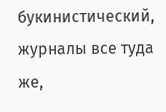букинистический, журналы все туда же,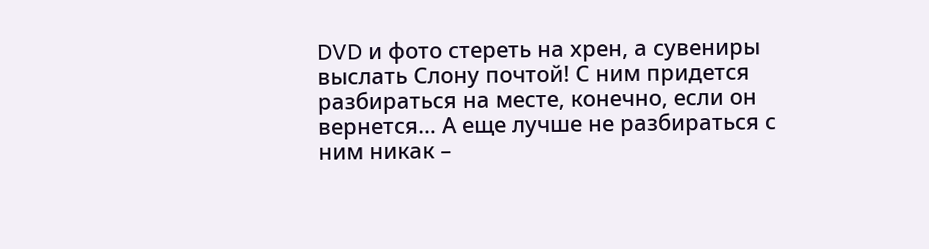DVD и фото стереть на хрен, а сувениры выслать Слону почтой! С ним придется разбираться на месте, конечно, если он вернется… А еще лучше не разбираться с ним никак –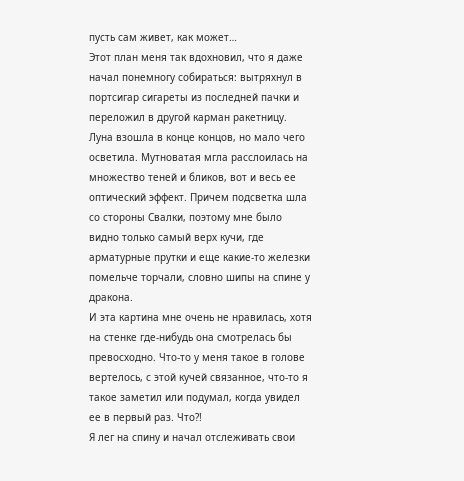пусть сам живет, как может…
Этот план меня так вдохновил, что я даже начал понемногу собираться: вытряхнул в портсигар сигареты из последней пачки и переложил в другой карман ракетницу.
Луна взошла в конце концов, но мало чего осветила. Мутноватая мгла расслоилась на множество теней и бликов, вот и весь ее оптический эффект. Причем подсветка шла со стороны Свалки, поэтому мне было видно только самый верх кучи, где арматурные прутки и еще какие-то железки помельче торчали, словно шипы на спине у дракона.
И эта картина мне очень не нравилась, хотя на стенке где-нибудь она смотрелась бы превосходно. Что-то у меня такое в голове вертелось, с этой кучей связанное, что-то я такое заметил или подумал, когда увидел ее в первый раз. Что?!
Я лег на спину и начал отслеживать свои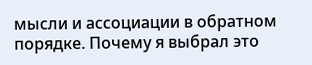мысли и ассоциации в обратном порядке. Почему я выбрал это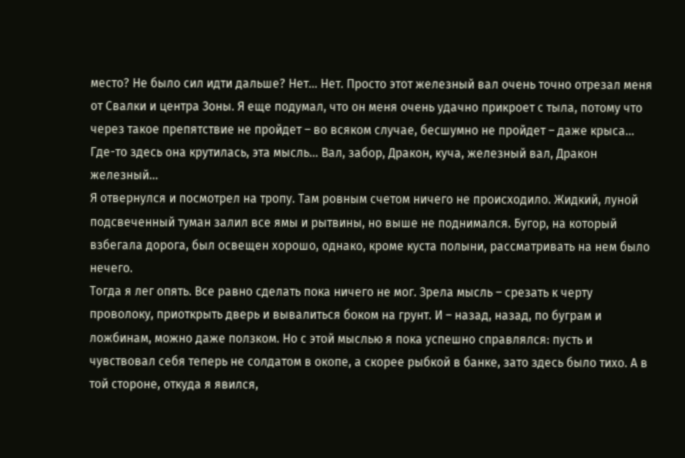место? Не было сил идти дальше? Нет… Нет. Просто этот железный вал очень точно отрезал меня от Свалки и центра Зоны. Я еще подумал, что он меня очень удачно прикроет с тыла, потому что через такое препятствие не пройдет – во всяком случае, бесшумно не пройдет – даже крыса… Где-то здесь она крутилась, эта мысль… Вал, забор, Дракон, куча, железный вал, Дракон железный…
Я отвернулся и посмотрел на тропу. Там ровным счетом ничего не происходило. Жидкий, луной подсвеченный туман залил все ямы и рытвины, но выше не поднимался. Бугор, на который взбегала дорога, был освещен хорошо, однако, кроме куста полыни, рассматривать на нем было нечего.
Тогда я лег опять. Все равно сделать пока ничего не мог. Зрела мысль – срезать к черту проволоку, приоткрыть дверь и вывалиться боком на грунт. И – назад, назад, по буграм и ложбинам, можно даже ползком. Но с этой мыслью я пока успешно справлялся: пусть и чувствовал себя теперь не солдатом в окопе, а скорее рыбкой в банке, зато здесь было тихо. А в той стороне, откуда я явился,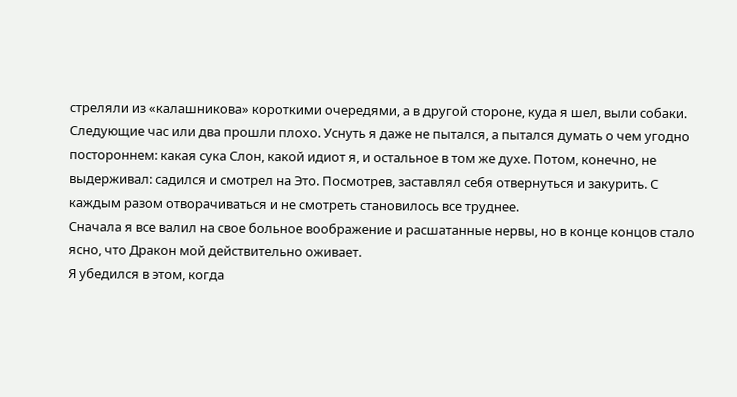стреляли из «калашникова» короткими очередями, а в другой стороне, куда я шел, выли собаки.
Следующие час или два прошли плохо. Уснуть я даже не пытался, а пытался думать о чем угодно постороннем: какая сука Слон, какой идиот я, и остальное в том же духе. Потом, конечно, не выдерживал: садился и смотрел на Это. Посмотрев, заставлял себя отвернуться и закурить. С каждым разом отворачиваться и не смотреть становилось все труднее.
Сначала я все валил на свое больное воображение и расшатанные нервы, но в конце концов стало ясно, что Дракон мой действительно оживает.
Я убедился в этом, когда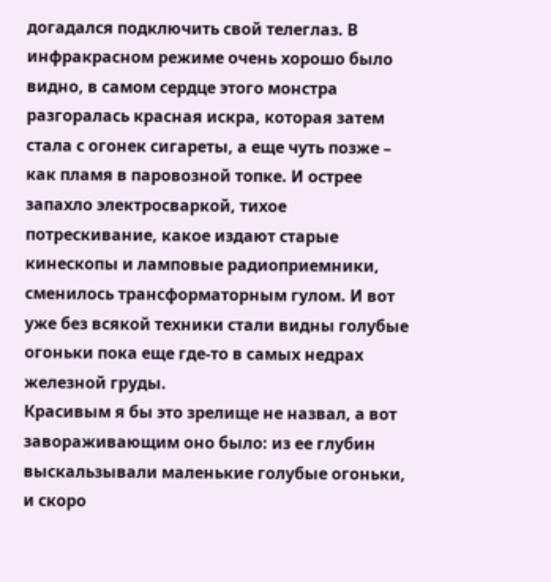догадался подключить свой телеглаз. В инфракрасном режиме очень хорошо было видно, в самом сердце этого монстра разгоралась красная искра, которая затем стала с огонек сигареты, а еще чуть позже – как пламя в паровозной топке. И острее запахло электросваркой, тихое потрескивание, какое издают старые кинескопы и ламповые радиоприемники, сменилось трансформаторным гулом. И вот уже без всякой техники стали видны голубые огоньки пока еще где-то в самых недрах железной груды.
Красивым я бы это зрелище не назвал, а вот завораживающим оно было: из ее глубин выскальзывали маленькие голубые огоньки, и скоро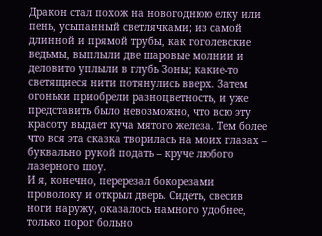Дракон стал похож на новогоднюю елку или пень, усыпанный светлячками; из самой длинной и прямой трубы, как гоголевские ведьмы, выплыли две шаровые молнии и деловито уплыли в глубь Зоны; какие-то светящиеся нити потянулись вверх. Затем огоньки приобрели разноцветность, и уже представить было невозможно, что всю эту красоту выдает куча мятого железа. Тем более что вся эта сказка творилась на моих глазах – буквально рукой подать – круче любого лазерного шоу.
И я, конечно, перерезал бокорезами проволоку и открыл дверь. Сидеть, свесив ноги наружу, оказалось намного удобнее, только порог больно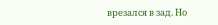врезался в зад. Но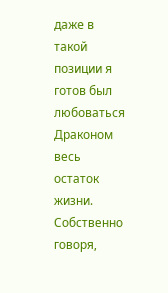даже в такой позиции я готов был любоваться Драконом весь остаток жизни. Собственно говоря,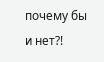почему бы и нет?!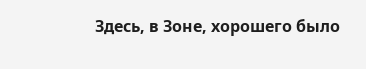Здесь, в Зоне, хорошего было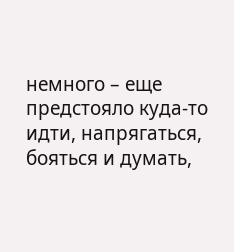немного – еще предстояло куда-то идти, напрягаться, бояться и думать,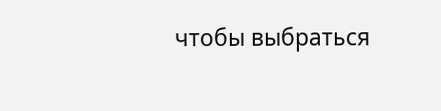чтобы выбраться